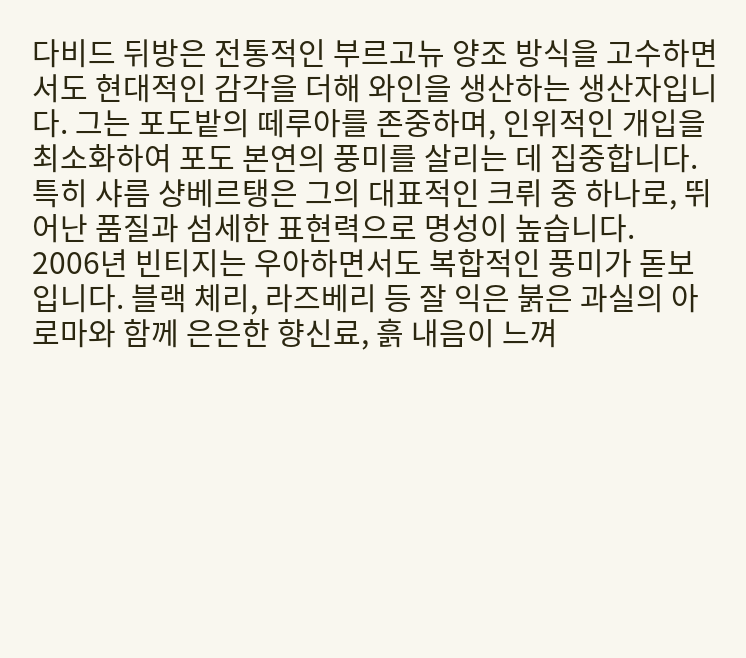다비드 뒤방은 전통적인 부르고뉴 양조 방식을 고수하면서도 현대적인 감각을 더해 와인을 생산하는 생산자입니다. 그는 포도밭의 떼루아를 존중하며, 인위적인 개입을 최소화하여 포도 본연의 풍미를 살리는 데 집중합니다. 특히 샤름 샹베르탱은 그의 대표적인 크뤼 중 하나로, 뛰어난 품질과 섬세한 표현력으로 명성이 높습니다.
2006년 빈티지는 우아하면서도 복합적인 풍미가 돋보입니다. 블랙 체리, 라즈베리 등 잘 익은 붉은 과실의 아로마와 함께 은은한 향신료, 흙 내음이 느껴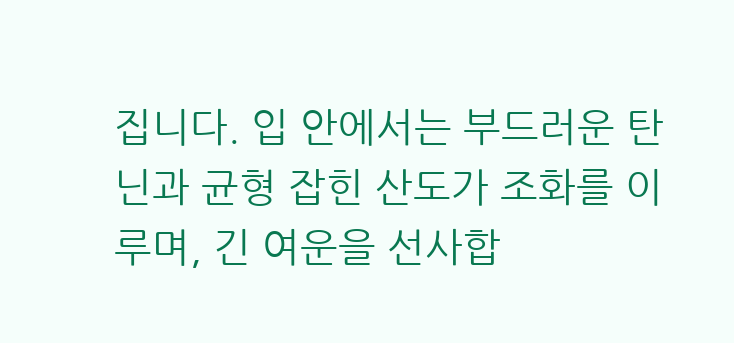집니다. 입 안에서는 부드러운 탄닌과 균형 잡힌 산도가 조화를 이루며, 긴 여운을 선사합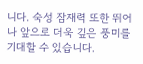니다. 숙성 잠재력 또한 뛰어나 앞으로 더욱 깊은 풍미를 기대할 수 있습니다.